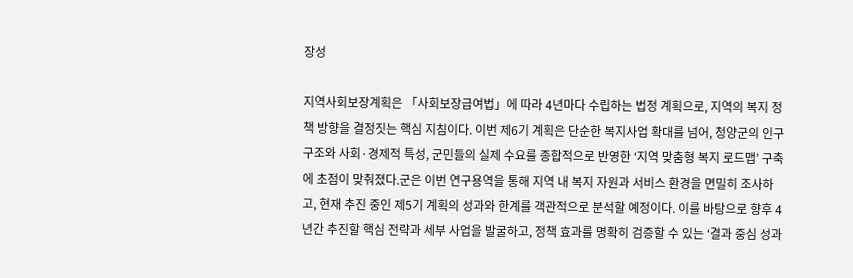장성

지역사회보장계획은 「사회보장급여법」에 따라 4년마다 수립하는 법정 계획으로, 지역의 복지 정책 방향을 결정짓는 핵심 지침이다. 이번 제6기 계획은 단순한 복지사업 확대를 넘어, 청양군의 인구 구조와 사회·경제적 특성, 군민들의 실제 수요를 종합적으로 반영한 ‘지역 맞춤형 복지 로드맵’ 구축에 초점이 맞춰졌다.군은 이번 연구용역을 통해 지역 내 복지 자원과 서비스 환경을 면밀히 조사하고, 현재 추진 중인 제5기 계획의 성과와 한계를 객관적으로 분석할 예정이다. 이를 바탕으로 향후 4년간 추진할 핵심 전략과 세부 사업을 발굴하고, 정책 효과를 명확히 검증할 수 있는 ‘결과 중심 성과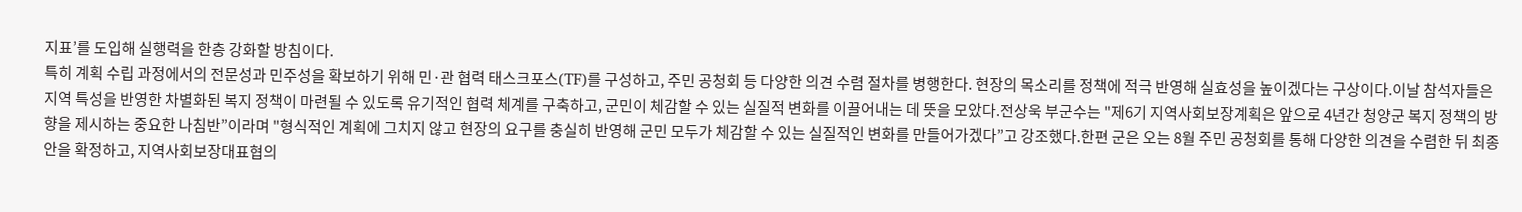지표’를 도입해 실행력을 한층 강화할 방침이다.
특히 계획 수립 과정에서의 전문성과 민주성을 확보하기 위해 민·관 협력 태스크포스(TF)를 구성하고, 주민 공청회 등 다양한 의견 수렴 절차를 병행한다. 현장의 목소리를 정책에 적극 반영해 실효성을 높이겠다는 구상이다.이날 참석자들은 지역 특성을 반영한 차별화된 복지 정책이 마련될 수 있도록 유기적인 협력 체계를 구축하고, 군민이 체감할 수 있는 실질적 변화를 이끌어내는 데 뜻을 모았다.전상욱 부군수는 "제6기 지역사회보장계획은 앞으로 4년간 청양군 복지 정책의 방향을 제시하는 중요한 나침반”이라며 "형식적인 계획에 그치지 않고 현장의 요구를 충실히 반영해 군민 모두가 체감할 수 있는 실질적인 변화를 만들어가겠다”고 강조했다.한편 군은 오는 8월 주민 공청회를 통해 다양한 의견을 수렴한 뒤 최종안을 확정하고, 지역사회보장대표협의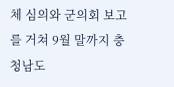체 심의와 군의회 보고를 거쳐 9월 말까지 충청남도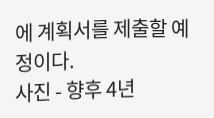에 계획서를 제출할 예정이다.
사진 - 향후 4년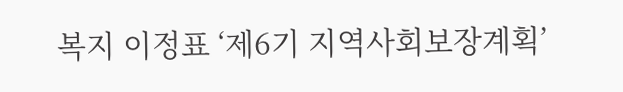복지 이정표 ‘제6기 지역사회보장계획’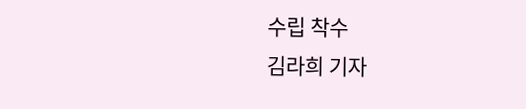수립 착수
김라희 기자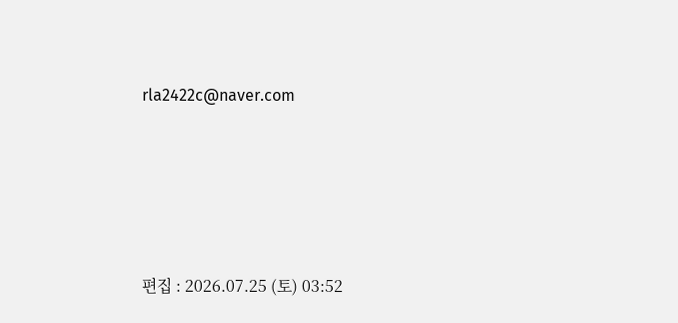rla2422c@naver.com






편집 : 2026.07.25 (토) 03:52